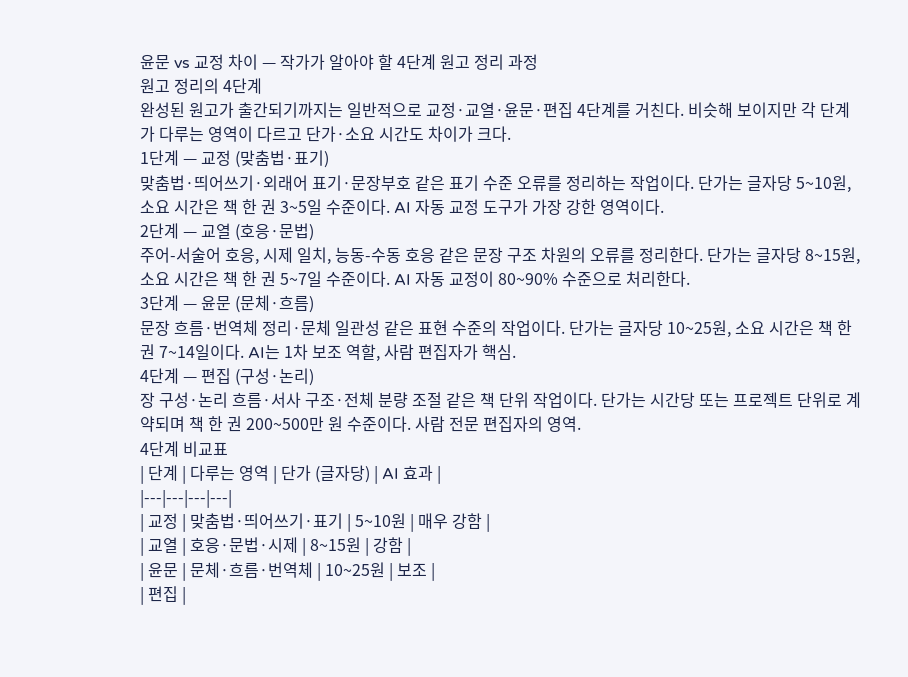윤문 vs 교정 차이 — 작가가 알아야 할 4단계 원고 정리 과정
원고 정리의 4단계
완성된 원고가 출간되기까지는 일반적으로 교정·교열·윤문·편집 4단계를 거친다. 비슷해 보이지만 각 단계가 다루는 영역이 다르고 단가·소요 시간도 차이가 크다.
1단계 — 교정 (맞춤법·표기)
맞춤법·띄어쓰기·외래어 표기·문장부호 같은 표기 수준 오류를 정리하는 작업이다. 단가는 글자당 5~10원, 소요 시간은 책 한 권 3~5일 수준이다. AI 자동 교정 도구가 가장 강한 영역이다.
2단계 — 교열 (호응·문법)
주어-서술어 호응, 시제 일치, 능동-수동 호응 같은 문장 구조 차원의 오류를 정리한다. 단가는 글자당 8~15원, 소요 시간은 책 한 권 5~7일 수준이다. AI 자동 교정이 80~90% 수준으로 처리한다.
3단계 — 윤문 (문체·흐름)
문장 흐름·번역체 정리·문체 일관성 같은 표현 수준의 작업이다. 단가는 글자당 10~25원, 소요 시간은 책 한 권 7~14일이다. AI는 1차 보조 역할, 사람 편집자가 핵심.
4단계 — 편집 (구성·논리)
장 구성·논리 흐름·서사 구조·전체 분량 조절 같은 책 단위 작업이다. 단가는 시간당 또는 프로젝트 단위로 계약되며 책 한 권 200~500만 원 수준이다. 사람 전문 편집자의 영역.
4단계 비교표
| 단계 | 다루는 영역 | 단가 (글자당) | AI 효과 |
|---|---|---|---|
| 교정 | 맞춤법·띄어쓰기·표기 | 5~10원 | 매우 강함 |
| 교열 | 호응·문법·시제 | 8~15원 | 강함 |
| 윤문 | 문체·흐름·번역체 | 10~25원 | 보조 |
| 편집 |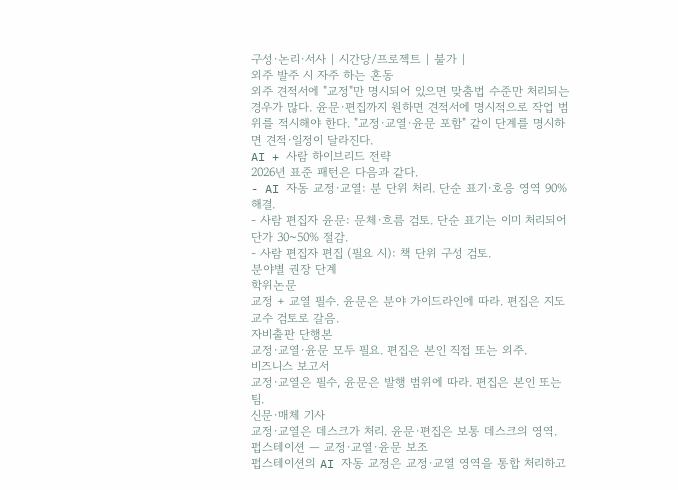구성·논리·서사 | 시간당/프로젝트 | 불가 |
외주 발주 시 자주 하는 혼동
외주 견적서에 "교정"만 명시되어 있으면 맞춤법 수준만 처리되는 경우가 많다. 윤문·편집까지 원하면 견적서에 명시적으로 작업 범위를 적시해야 한다. "교정·교열·윤문 포함" 같이 단계를 명시하면 견적·일정이 달라진다.
AI + 사람 하이브리드 전략
2026년 표준 패턴은 다음과 같다.
- AI 자동 교정·교열: 분 단위 처리. 단순 표기·호응 영역 90% 해결.
- 사람 편집자 윤문: 문체·흐름 검토. 단순 표기는 이미 처리되어 단가 30~50% 절감.
- 사람 편집자 편집 (필요 시): 책 단위 구성 검토.
분야별 권장 단계
학위논문
교정 + 교열 필수. 윤문은 분야 가이드라인에 따라. 편집은 지도교수 검토로 갈음.
자비출판 단행본
교정·교열·윤문 모두 필요. 편집은 본인 직접 또는 외주.
비즈니스 보고서
교정·교열은 필수, 윤문은 발행 범위에 따라. 편집은 본인 또는 팀.
신문·매체 기사
교정·교열은 데스크가 처리. 윤문·편집은 보통 데스크의 영역.
펍스테이션 — 교정·교열·윤문 보조
펍스테이션의 AI 자동 교정은 교정·교열 영역을 통합 처리하고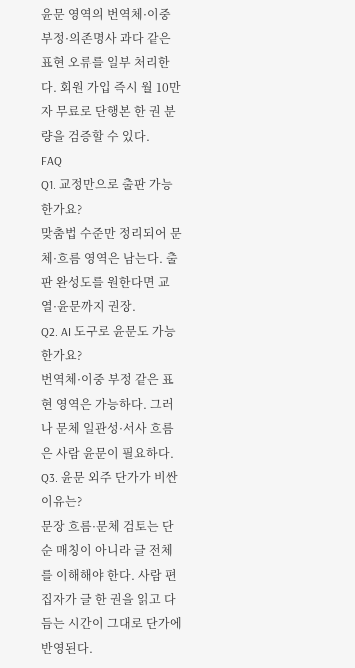윤문 영역의 번역체·이중 부정·의존명사 과다 같은 표현 오류를 일부 처리한다. 회원 가입 즉시 월 10만자 무료로 단행본 한 권 분량을 검증할 수 있다.
FAQ
Q1. 교정만으로 출판 가능한가요?
맞춤법 수준만 정리되어 문체·흐름 영역은 남는다. 출판 완성도를 원한다면 교열·윤문까지 권장.
Q2. AI 도구로 윤문도 가능한가요?
번역체·이중 부정 같은 표현 영역은 가능하다. 그러나 문체 일관성·서사 흐름은 사람 윤문이 필요하다.
Q3. 윤문 외주 단가가 비싼 이유는?
문장 흐름·문체 검토는 단순 매칭이 아니라 글 전체를 이해해야 한다. 사람 편집자가 글 한 권을 읽고 다듬는 시간이 그대로 단가에 반영된다.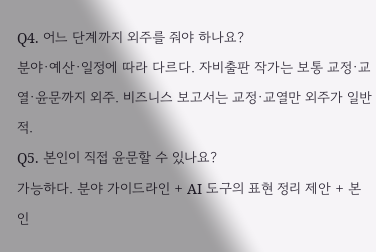Q4. 어느 단계까지 외주를 줘야 하나요?
분야·예산·일정에 따라 다르다. 자비출판 작가는 보통 교정·교열·윤문까지 외주. 비즈니스 보고서는 교정·교열만 외주가 일반적.
Q5. 본인이 직접 윤문할 수 있나요?
가능하다. 분야 가이드라인 + AI 도구의 표현 정리 제안 + 본인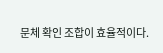문체 확인 조합이 효율적이다.